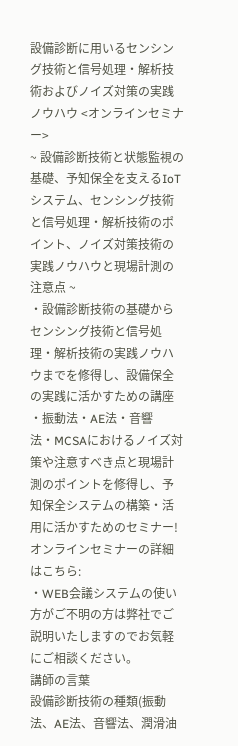設備診断に用いるセンシング技術と信号処理・解析技術およびノイズ対策の実践ノウハウ <オンラインセミナー>
~ 設備診断技術と状態監視の基礎、予知保全を支えるIoTシステム、センシング技術と信号処理・解析技術のポイント、ノイズ対策技術の実践ノウハウと現場計測の注意点 ~
・設備診断技術の基礎からセンシング技術と信号処理・解析技術の実践ノウハウまでを修得し、設備保全の実践に活かすための講座
・振動法・AE法・音響法・MCSAにおけるノイズ対策や注意すべき点と現場計測のポイントを修得し、予知保全システムの構築・活用に活かすためのセミナー!
オンラインセミナーの詳細はこちら:
・WEB会議システムの使い方がご不明の方は弊社でご説明いたしますのでお気軽にご相談ください。
講師の言葉
設備診断技術の種類(振動法、AE法、音響法、潤滑油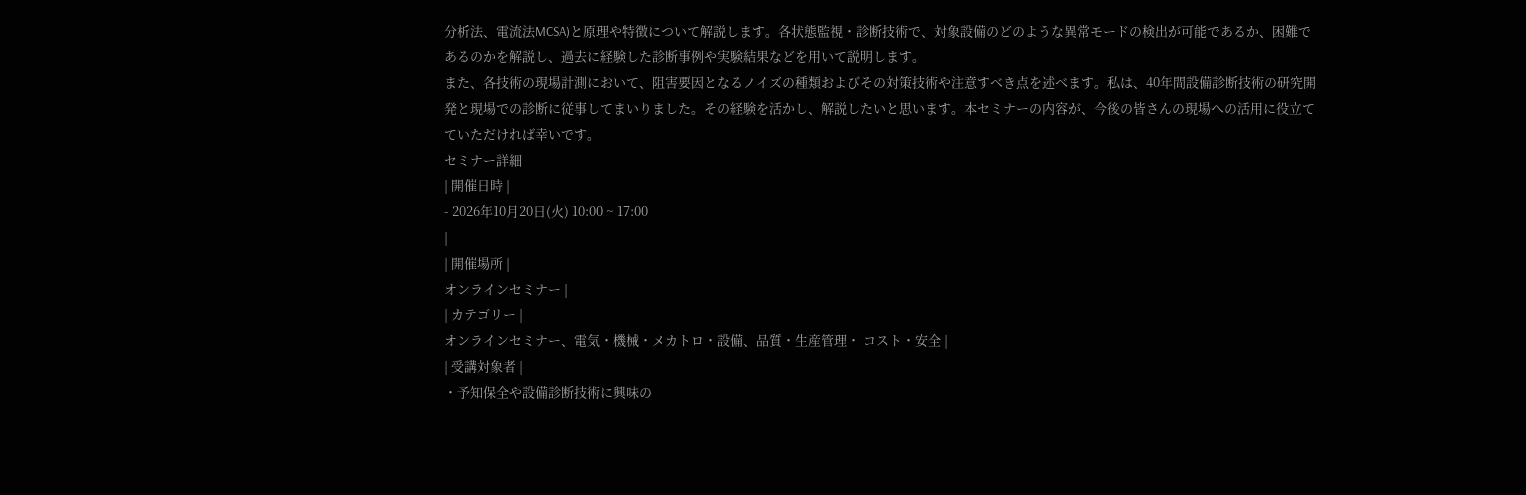分析法、電流法MCSA)と原理や特徴について解説します。各状態監視・診断技術で、対象設備のどのような異常モードの検出が可能であるか、困難であるのかを解説し、過去に経験した診断事例や実験結果などを用いて説明します。
また、各技術の現場計測において、阻害要因となるノイズの種類およびその対策技術や注意すべき点を述べます。私は、40年間設備診断技術の研究開発と現場での診断に従事してまいりました。その経験を活かし、解説したいと思います。本セミナーの内容が、今後の皆さんの現場への活用に役立てていただければ幸いです。
セミナー詳細
| 開催日時 |
- 2026年10月20日(火) 10:00 ~ 17:00
|
| 開催場所 |
オンラインセミナー |
| カテゴリー |
オンラインセミナー、電気・機械・メカトロ・設備、品質・生産管理・ コスト・安全 |
| 受講対象者 |
・予知保全や設備診断技術に興味の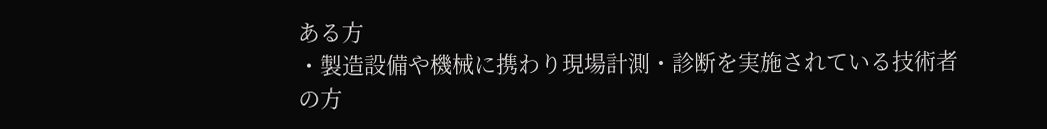ある方
・製造設備や機械に携わり現場計測・診断を実施されている技術者の方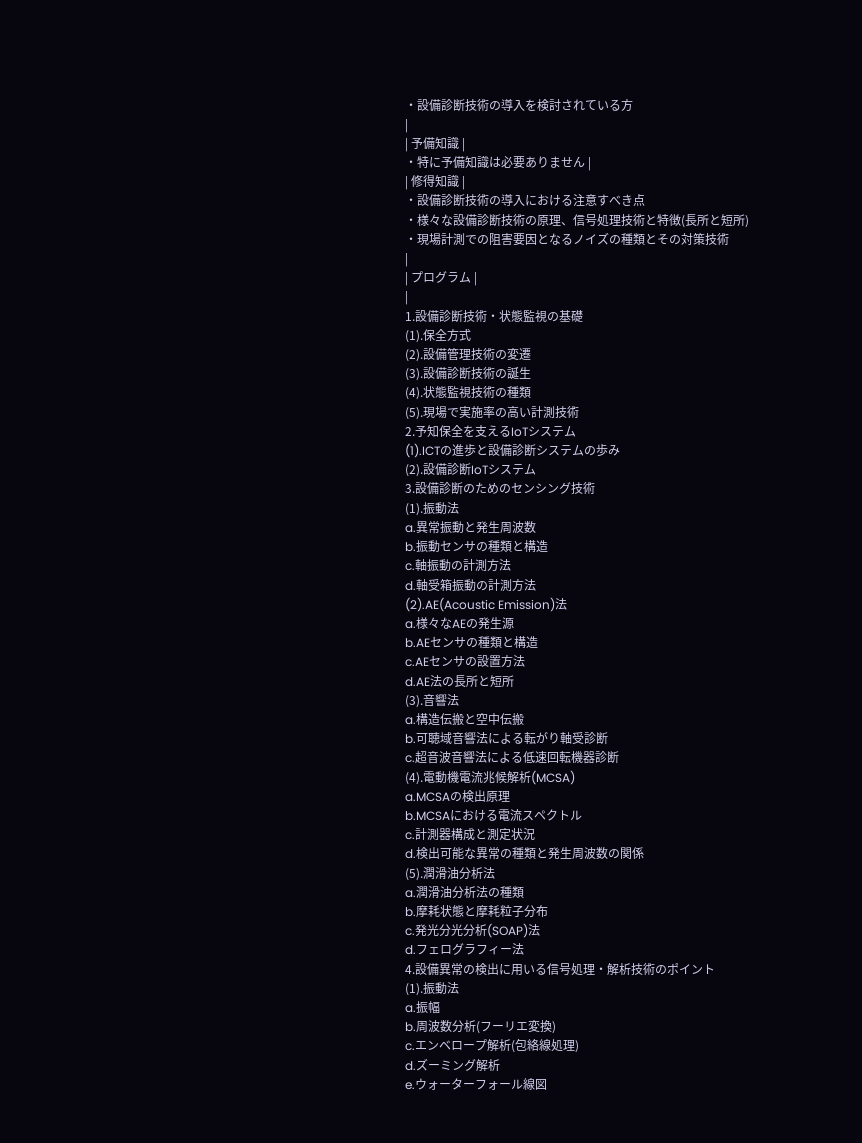・設備診断技術の導入を検討されている方
|
| 予備知識 |
・特に予備知識は必要ありません |
| 修得知識 |
・設備診断技術の導入における注意すべき点
・様々な設備診断技術の原理、信号処理技術と特徴(長所と短所)
・現場計測での阻害要因となるノイズの種類とその対策技術
|
| プログラム |
|
1.設備診断技術・状態監視の基礎
(1).保全方式
(2).設備管理技術の変遷
(3).設備診断技術の誕生
(4).状態監視技術の種類
(5).現場で実施率の高い計測技術
2.予知保全を支えるIoTシステム
(1).ICTの進歩と設備診断システムの歩み
(2).設備診断IoTシステム
3.設備診断のためのセンシング技術
(1).振動法
a.異常振動と発生周波数
b.振動センサの種類と構造
c.軸振動の計測方法
d.軸受箱振動の計測方法
(2).AE(Acoustic Emission)法
a.様々なAEの発生源
b.AEセンサの種類と構造
c.AEセンサの設置方法
d.AE法の長所と短所
(3).音響法
a.構造伝搬と空中伝搬
b.可聴域音響法による転がり軸受診断
c.超音波音響法による低速回転機器診断
(4).電動機電流兆候解析(MCSA)
a.MCSAの検出原理
b.MCSAにおける電流スペクトル
c.計測器構成と測定状況
d.検出可能な異常の種類と発生周波数の関係
(5).潤滑油分析法
a.潤滑油分析法の種類
b.摩耗状態と摩耗粒子分布
c.発光分光分析(SOAP)法
d.フェログラフィー法
4.設備異常の検出に用いる信号処理・解析技術のポイント
(1).振動法
a.振幅
b.周波数分析(フーリエ変換)
c.エンベロープ解析(包絡線処理)
d.ズーミング解析
e.ウォーターフォール線図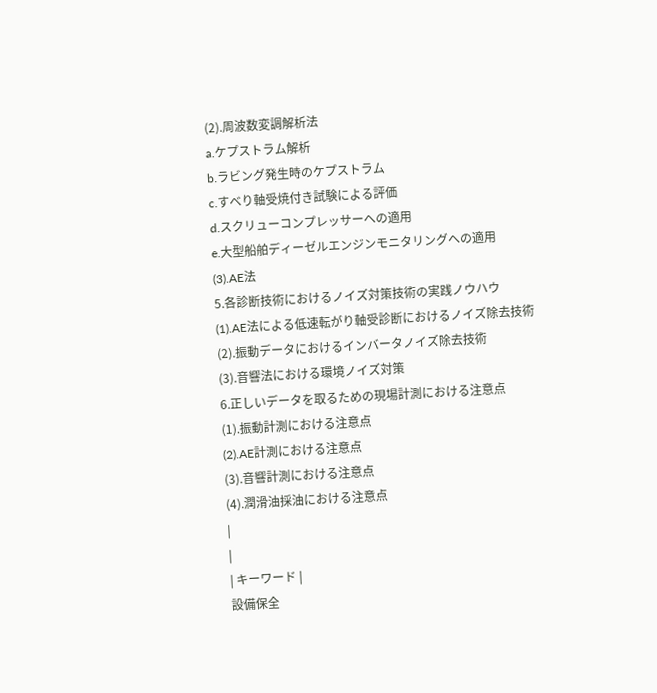(2).周波数変調解析法
a.ケプストラム解析
b.ラビング発生時のケプストラム
c.すべり軸受焼付き試験による評価
d.スクリューコンプレッサーへの適用
e.大型船舶ディーゼルエンジンモニタリングへの適用
(3).AE法
5.各診断技術におけるノイズ対策技術の実践ノウハウ
(1).AE法による低速転がり軸受診断におけるノイズ除去技術
(2).振動データにおけるインバータノイズ除去技術
(3).音響法における環境ノイズ対策
6.正しいデータを取るための現場計測における注意点
(1).振動計測における注意点
(2).AE計測における注意点
(3).音響計測における注意点
(4).潤滑油採油における注意点
|
|
| キーワード |
設備保全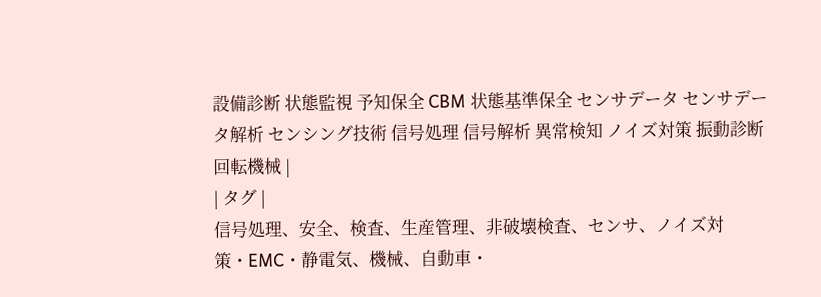設備診断 状態監視 予知保全 CBM 状態基準保全 センサデータ センサデータ解析 センシング技術 信号処理 信号解析 異常検知 ノイズ対策 振動診断 回転機械 |
| タグ |
信号処理、安全、検査、生産管理、非破壊検査、センサ、ノイズ対策・EMC・静電気、機械、自動車・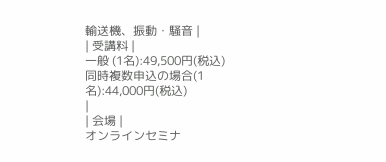輸送機、振動・騒音 |
| 受講料 |
一般 (1名):49,500円(税込)
同時複数申込の場合(1名):44,000円(税込)
|
| 会場 |
オンラインセミナ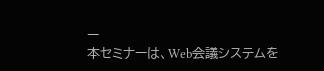ー
本セミナーは、Web会議システムを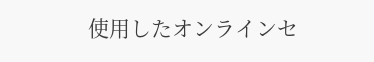使用したオンラインセ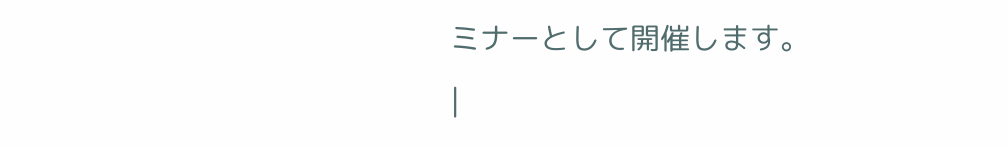ミナーとして開催します。
|